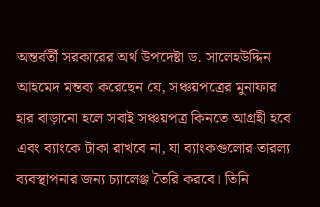অন্তর্বর্তী সরকারের অর্থ উপদেষ্টা ড. সালেহউদ্দিন আহমেদ মন্তব্য করেছেন যে, সঞ্চয়পত্রের মুনাফার হার বাড়ানো হলে সবাই সঞ্চয়পত্র কিনতে আগ্রহী হবে এবং ব্যাংকে টাকা রাখবে না, যা ব্যাংকগুলোর তারল্য ব্যবস্থাপনার জন্য চ্যালেঞ্জ তৈরি করবে। তিনি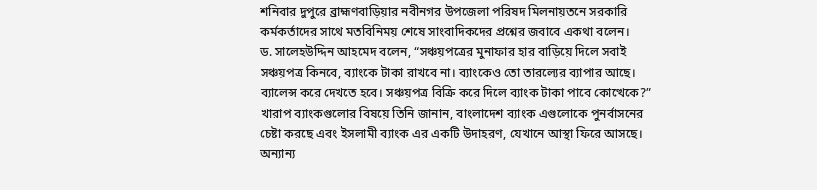শনিবার দুপুরে ব্রাহ্মণবাড়িয়ার নবীনগর উপজেলা পরিষদ মিলনায়তনে সরকারি কর্মকর্তাদের সাথে মতবিনিময় শেষে সাংবাদিকদের প্রশ্নের জবাবে একথা বলেন।
ড. সালেহউদ্দিন আহমেদ বলেন, “সঞ্চয়পত্রের মুনাফার হার বাড়িয়ে দিলে সবাই সঞ্চয়পত্র কিনবে, ব্যাংকে টাকা রাখবে না। ব্যাংকেও তো তারল্যের ব্যাপার আছে। ব্যালেন্স করে দেখতে হবে। সঞ্চয়পত্র বিক্রি করে দিলে ব্যাংক টাকা পাবে কোত্থেকে?”
খারাপ ব্যাংকগুলোর বিষয়ে তিনি জানান, বাংলাদেশ ব্যাংক এগুলোকে পুনর্বাসনের চেষ্টা করছে এবং ইসলামী ব্যাংক এর একটি উদাহরণ, যেখানে আস্থা ফিরে আসছে। অন্যান্য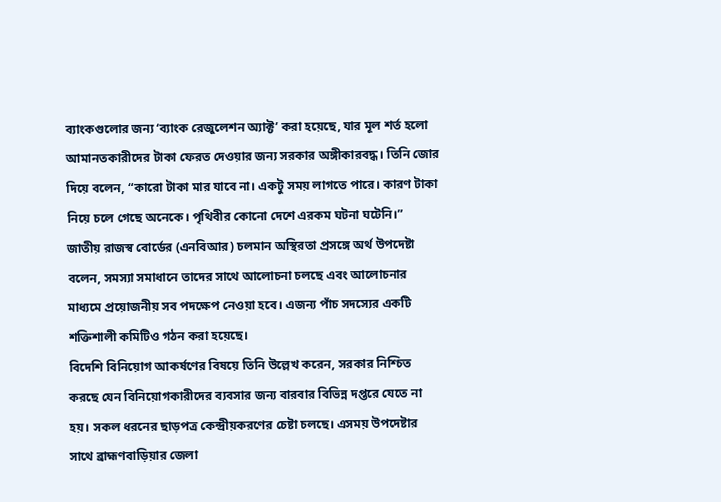ব্যাংকগুলোর জন্য ‘ব্যাংক রেজুলেশন অ্যাক্ট’ করা হয়েছে, যার মূল শর্ত হলো আমানতকারীদের টাকা ফেরত দেওয়ার জন্য সরকার অঙ্গীকারবদ্ধ। তিনি জোর দিয়ে বলেন, “কারো টাকা মার যাবে না। একটু সময় লাগতে পারে। কারণ টাকা নিয়ে চলে গেছে অনেকে। পৃথিবীর কোনো দেশে এরকম ঘটনা ঘটেনি।”
জাতীয় রাজস্ব বোর্ডের (এনবিআর) চলমান অস্থিরতা প্রসঙ্গে অর্থ উপদেষ্টা বলেন, সমস্যা সমাধানে তাদের সাথে আলোচনা চলছে এবং আলোচনার মাধ্যমে প্রয়োজনীয় সব পদক্ষেপ নেওয়া হবে। এজন্য পাঁচ সদস্যের একটি শক্তিশালী কমিটিও গঠন করা হয়েছে।
বিদেশি বিনিয়োগ আকর্ষণের বিষয়ে তিনি উল্লেখ করেন, সরকার নিশ্চিত করছে যেন বিনিয়োগকারীদের ব্যবসার জন্য বারবার বিভিন্ন দপ্তরে যেতে না হয়। সকল ধরনের ছাড়পত্র কেন্দ্রীয়করণের চেষ্টা চলছে। এসময় উপদেষ্টার সাথে ব্রাহ্মণবাড়িয়ার জেলা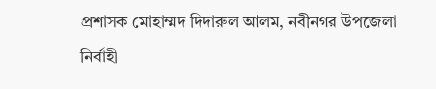প্রশাসক মোহাম্মদ দিদারুল আলম, নবীনগর উপজেলা নির্বাহী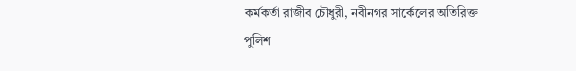কর্মকর্তা রাজীব চৌধুরী, নবীনগর সার্কেলের অতিরিক্ত পুলিশ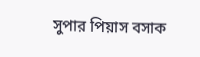সুপার পিয়াস বসাক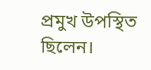প্রমুখ উপস্থিত ছিলেন।